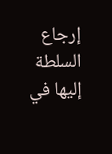إرجاع السلطة إليها في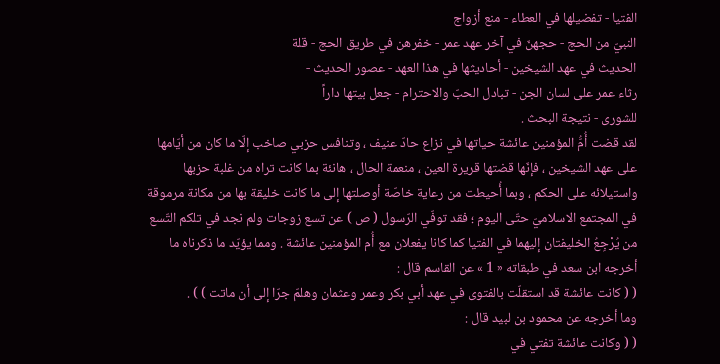الفتيا - تفضيلها في العطاء - منع أزواج
النبيّ من الحج - حجهنّ في آخر عهد عمر - خفرهن في طريق الحج - قلة
الحديث في عهد الشيخين - أحاديثها في هذا العهد - عصور الحديث -
رثاء عمر على لسان الجن - تبادل الحبّ والاحترام - جعل بيتها داراً
للشورى - نتيجة البحث .
لقد قضت أُمُّ المؤمنين عائشة حياتها في نزاع حادّ عنيف ، وتنافس حزبي صاخب إلّا ما كان من أيّامها على عهد الشيخين ، فإنّها قضتها قريرة العين ، منعمة الحال ، هانئة بما كانت تراه من غلبة حزبها واستيلائه على الحكم ، وبما أُحيطت من رعاية خاصّة أوصلتها إلى ما كانت خليقة بها من مكانة مرموقة في المجتمع الاسلاميّ حتّى اليوم ؛ فقد توفّي الرّسول ( ص ) عن تسع زوجات ولم نجد في تلكم التّسع من يُرْجِعُ الخليفتان إليهما في الفتيا كما كانا يفعلان مع أُم المؤمنين عائشة . ومما يؤيّد ما ذكرناه ما أخرجه ابن سعد في طبقاته « 1 » عن القاسم قال :
( ( كانت عائشة قد استقلّت بالفتوى في عهد أبي بكر وعمر وعثمان وهلمّ جرّا إلى أن ماتت ) ) .
وما أخرجه عن محمود بن لبيد قال :
( ( وكانت عائشة تفتي في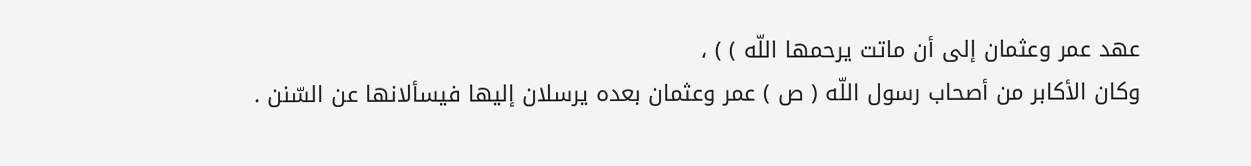عهد عمر وعثمان إلى أن ماتت يرحمها اللّه ) ) ،
وكان الأكابر من أصحاب رسول اللّه ( ص ) عمر وعثمان بعده يرسلان إليها فيسألانها عن السّنن .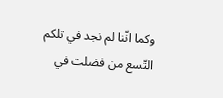وكما انّنا لم نجد في تلكم التّسع من فضلت في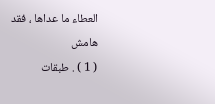العطاء ما عداها ، فقد
هامش
( 1 ) . طبقات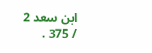ابن سعد 2 / 375 .